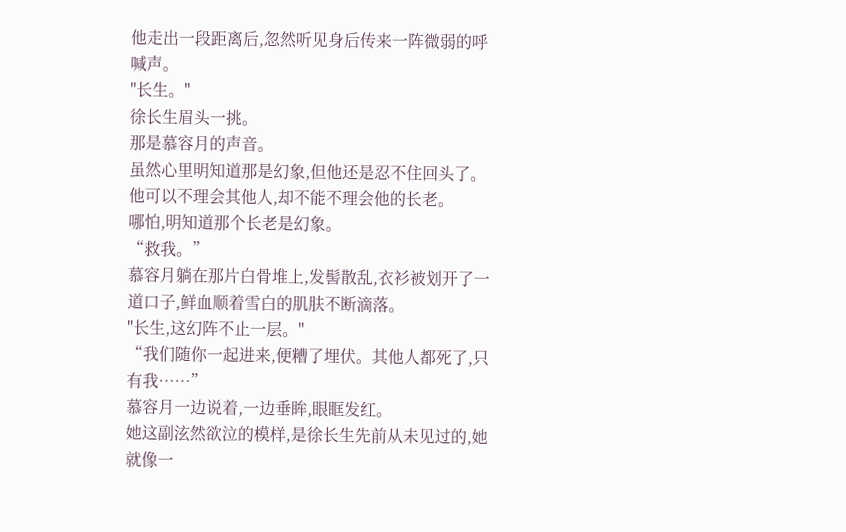他走出一段距离后,忽然听见身后传来一阵微弱的呼喊声。
"长生。"
徐长生眉头一挑。
那是慕容月的声音。
虽然心里明知道那是幻象,但他还是忍不住回头了。
他可以不理会其他人,却不能不理会他的长老。
哪怕,明知道那个长老是幻象。
“救我。”
慕容月躺在那片白骨堆上,发髻散乱,衣衫被划开了一道口子,鲜血顺着雪白的肌肤不断滴落。
"长生,这幻阵不止一层。"
“我们随你一起进来,便糟了埋伏。其他人都死了,只有我……”
慕容月一边说着,一边垂眸,眼眶发红。
她这副泫然欲泣的模样,是徐长生先前从未见过的,她就像一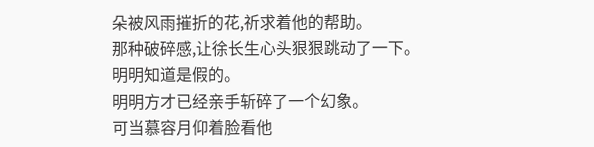朵被风雨摧折的花,祈求着他的帮助。
那种破碎感,让徐长生心头狠狠跳动了一下。
明明知道是假的。
明明方才已经亲手斩碎了一个幻象。
可当慕容月仰着脸看他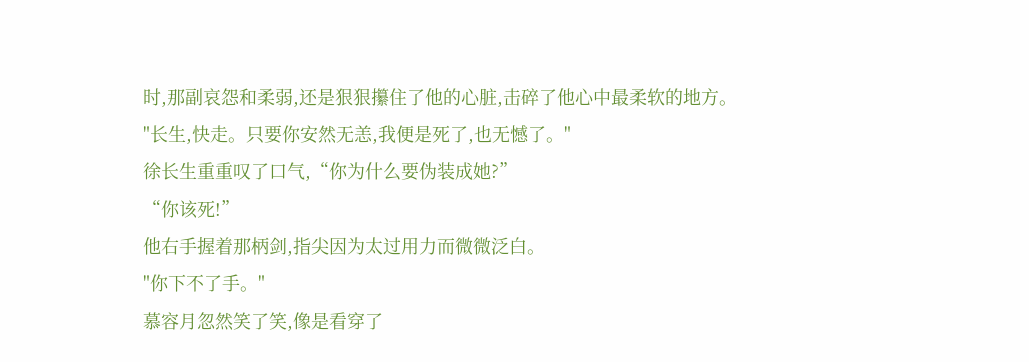时,那副哀怨和柔弱,还是狠狠攥住了他的心脏,击碎了他心中最柔软的地方。
"长生,快走。只要你安然无恙,我便是死了,也无憾了。"
徐长生重重叹了口气,“你为什么要伪装成她?”
“你该死!”
他右手握着那柄剑,指尖因为太过用力而微微泛白。
"你下不了手。"
慕容月忽然笑了笑,像是看穿了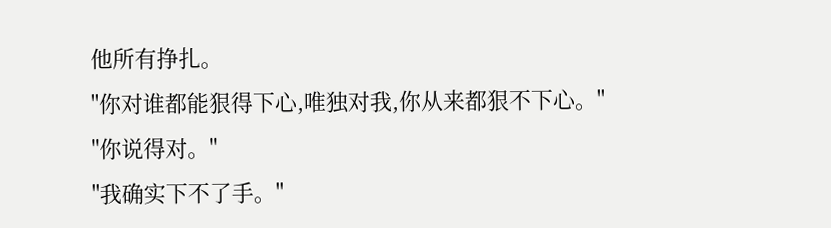他所有挣扎。
"你对谁都能狠得下心,唯独对我,你从来都狠不下心。"
"你说得对。"
"我确实下不了手。"